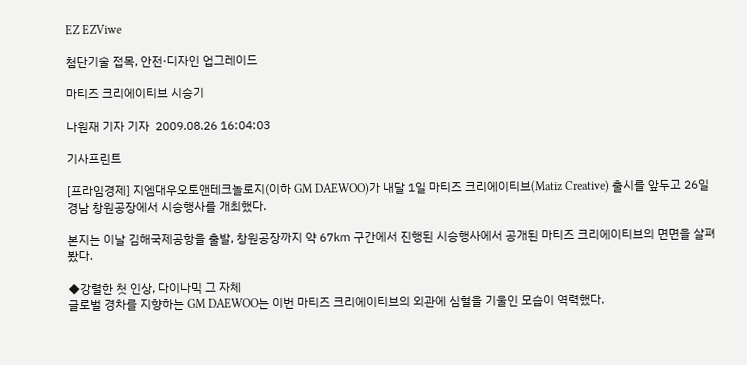EZ EZViwe

첨단기술 접목, 안전·디자인 업그레이드

마티즈 크리에이티브 시승기

나원재 기자 기자  2009.08.26 16:04:03

기사프린트

[프라임경제] 지엠대우오토앤테크놀로지(이하 GM DAEWOO)가 내달 1일 마티즈 크리에이티브(Matiz Creative) 출시를 앞두고 26일 경남 창원공장에서 시승행사를 개최했다.

본지는 이날 김해국제공항을 출발, 창원공장까지 약 67㎞ 구간에서 진행된 시승행사에서 공개된 마티즈 크리에이티브의 면면을 살펴봤다.

◆강렬한 첫 인상, 다이나믹 그 자체
글로벌 경차를 지향하는 GM DAEWOO는 이번 마티즈 크리에이티브의 외관에 심혈을 기울인 모습이 역력했다.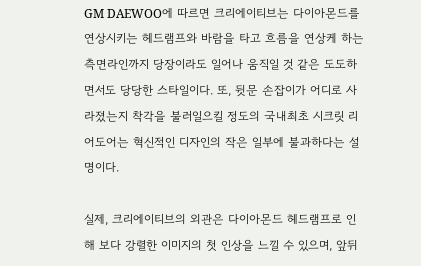GM DAEWOO에 따르면 크리에이티브는 다이아몬드를 연상시키는 헤드램프와 바람을 타고 흐름을 연상케 하는 측면라인까지 당장이라도 일어나 움직일 것 같은 도도하면서도 당당한 스타일이다. 또, 뒷문 손잡이가 어디로 사라졌는지 착각을 불러일으킬 정도의 국내최초 시크릿 리어도어는 혁신적인 디자인의 작은 일부에 불과하다는 설명이다.

실제, 크리에이티브의 외관은 다이아몬드 헤드램프로 인해 보다 강렬한 이미지의 첫 인상을 느낄 수 있으며, 앞뒤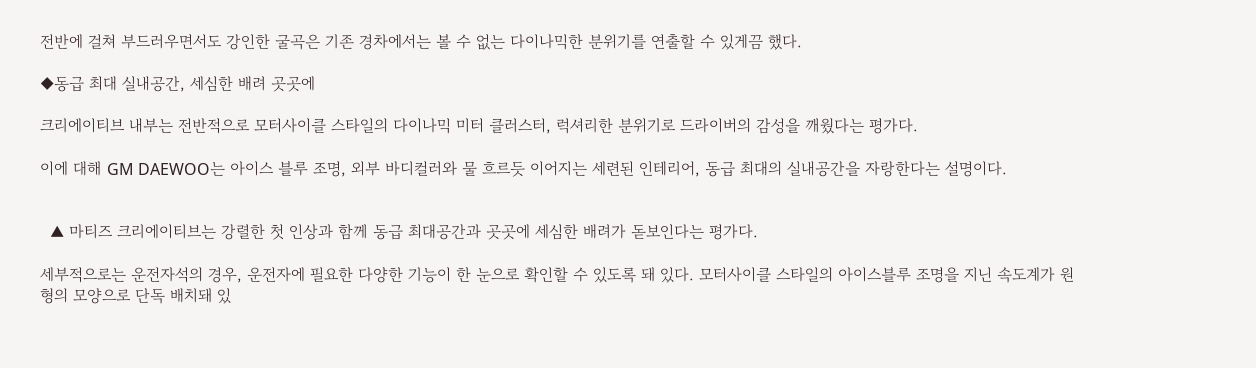전반에 걸쳐 부드러우면서도 강인한 굴곡은 기존 경차에서는 볼 수 없는 다이나믹한 분위기를 연출할 수 있게끔 했다.

◆동급 최대 실내공간, 세심한 배려 곳곳에

크리에이티브 내부는 전반적으로 모터사이클 스타일의 다이나믹 미터 클러스터, 럭셔리한 분위기로 드라이버의 감성을 깨웠다는 평가다.

이에 대해 GM DAEWOO는 아이스 블루 조명, 외부 바디컬러와 물 흐르듯 이어지는 세련된 인테리어, 동급 최대의 실내공간을 자랑한다는 설명이다.


  ▲ 마티즈 크리에이티브는 강렬한 첫 인상과 함께 동급 최대공간과 곳곳에 세심한 배려가 돋보인다는 평가다.

세부적으로는 운전자석의 경우, 운전자에 필요한 다양한 기능이 한 눈으로 확인할 수 있도록 돼 있다. 모터사이클 스타일의 아이스블루 조명을 지닌 속도계가 원형의 모양으로 단독 배치돼 있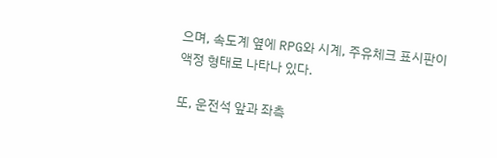으며, 속도계 옆에 RPG와 시계, 주유체크 표시판이 액정 형태로 나타나 있다.

또, 운전석 앞과 좌측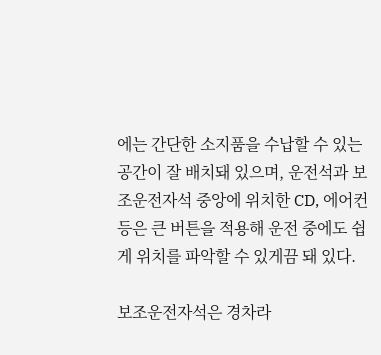에는 간단한 소지품을 수납할 수 있는 공간이 잘 배치돼 있으며, 운전석과 보조운전자석 중앙에 위치한 CD, 에어컨 등은 큰 버튼을 적용해 운전 중에도 쉽게 위치를 파악할 수 있게끔 돼 있다.

보조운전자석은 경차라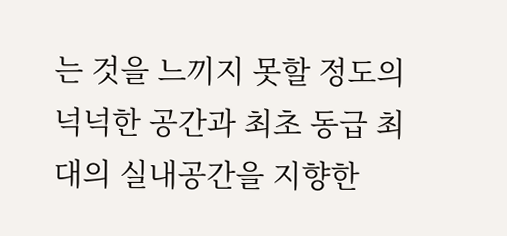는 것을 느끼지 못할 정도의 넉넉한 공간과 최초 동급 최대의 실내공간을 지향한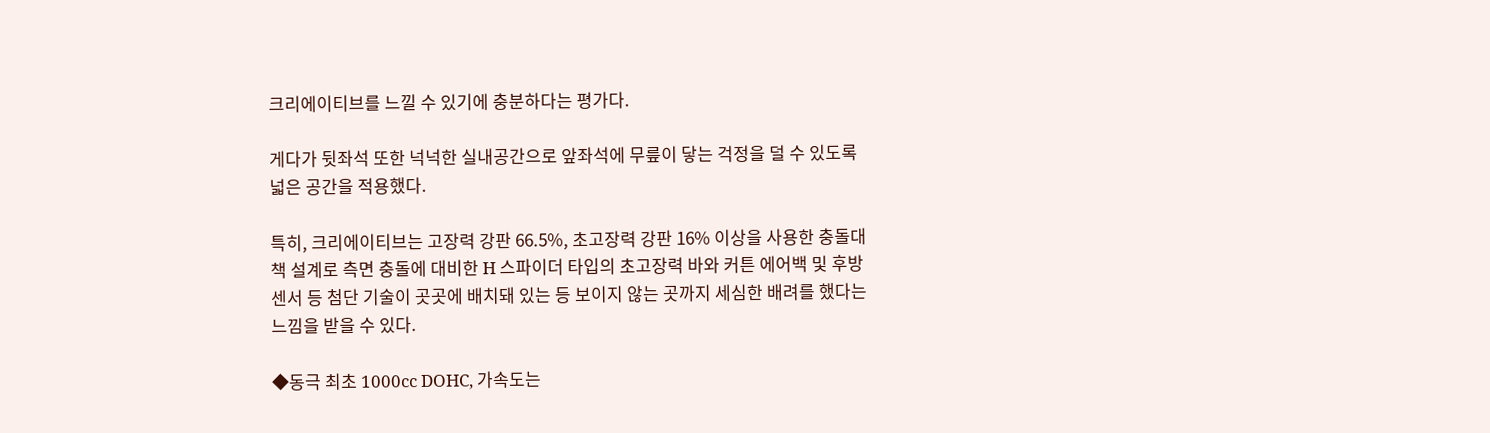크리에이티브를 느낄 수 있기에 충분하다는 평가다.

게다가 뒷좌석 또한 넉넉한 실내공간으로 앞좌석에 무릎이 닿는 걱정을 덜 수 있도록 넓은 공간을 적용했다.

특히, 크리에이티브는 고장력 강판 66.5%, 초고장력 강판 16% 이상을 사용한 충돌대책 설계로 측면 충돌에 대비한 H 스파이더 타입의 초고장력 바와 커튼 에어백 및 후방센서 등 첨단 기술이 곳곳에 배치돼 있는 등 보이지 않는 곳까지 세심한 배려를 했다는 느낌을 받을 수 있다.

◆동극 최초 1000cc DOHC, 가속도는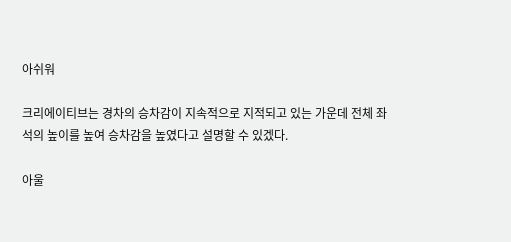아쉬워

크리에이티브는 경차의 승차감이 지속적으로 지적되고 있는 가운데 전체 좌석의 높이를 높여 승차감을 높였다고 설명할 수 있겠다.

아울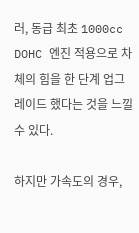러, 동급 최초 1000cc DOHC 엔진 적용으로 차체의 힘을 한 단계 업그레이드 했다는 것을 느낄 수 있다.

하지만 가속도의 경우,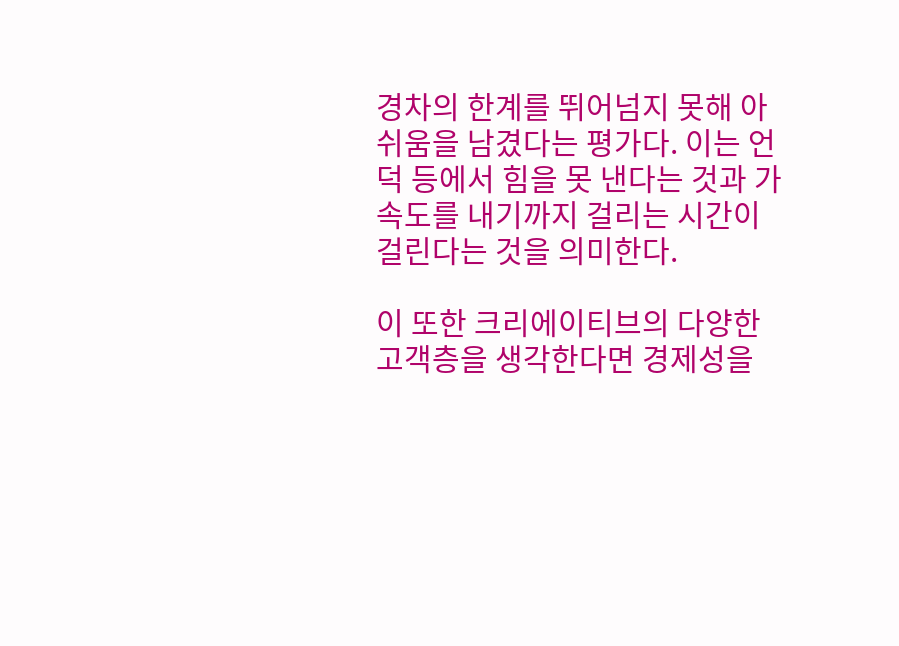경차의 한계를 뛰어넘지 못해 아쉬움을 남겼다는 평가다. 이는 언덕 등에서 힘을 못 낸다는 것과 가속도를 내기까지 걸리는 시간이 걸린다는 것을 의미한다.

이 또한 크리에이티브의 다양한 고객층을 생각한다면 경제성을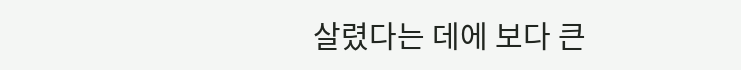살렸다는 데에 보다 큰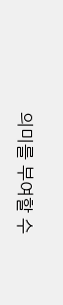의미를 부여할 수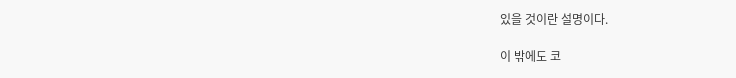있을 것이란 설명이다.

이 밖에도 코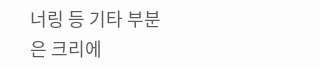너링 등 기타 부분은 크리에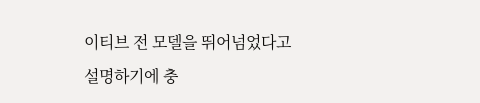이티브 전 모델을 뛰어넘었다고 설명하기에 충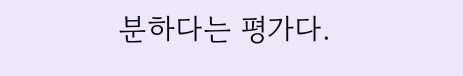분하다는 평가다.